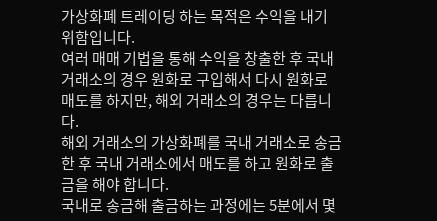가상화폐 트레이딩 하는 목적은 수익을 내기 위함입니다.
여러 매매 기법을 통해 수익을 창출한 후 국내 거래소의 경우 원화로 구입해서 다시 원화로 매도를 하지만, 해외 거래소의 경우는 다릅니다.
해외 거래소의 가상화폐를 국내 거래소로 송금한 후 국내 거래소에서 매도를 하고 원화로 출금을 해야 합니다.
국내로 송금해 출금하는 과정에는 5분에서 몇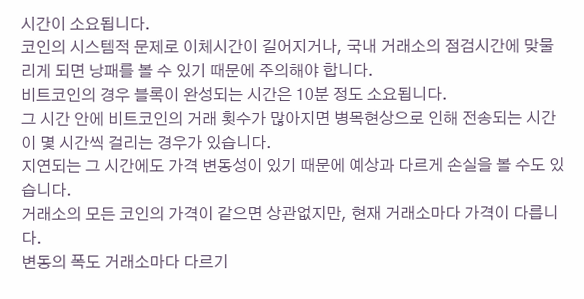시간이 소요됩니다.
코인의 시스템적 문제로 이체시간이 길어지거나, 국내 거래소의 점검시간에 맞물리게 되면 낭패를 볼 수 있기 때문에 주의해야 합니다.
비트코인의 경우 블록이 완성되는 시간은 10분 정도 소요됩니다.
그 시간 안에 비트코인의 거래 횟수가 많아지면 병목현상으로 인해 전송되는 시간이 몇 시간씩 걸리는 경우가 있습니다.
지연되는 그 시간에도 가격 변동성이 있기 때문에 예상과 다르게 손실을 볼 수도 있습니다.
거래소의 모든 코인의 가격이 같으면 상관없지만, 현재 거래소마다 가격이 다릅니다.
변동의 폭도 거래소마다 다르기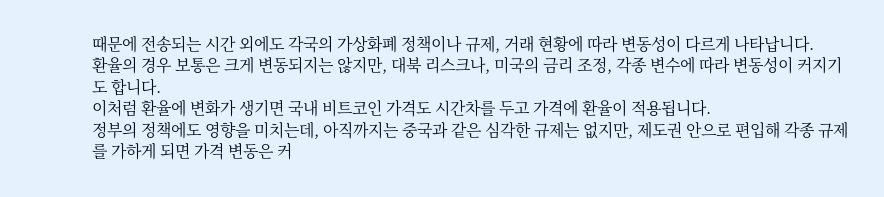때문에 전송되는 시간 외에도 각국의 가상화폐 정책이나 규제, 거래 현황에 따라 변동성이 다르게 나타납니다.
환율의 경우 보통은 크게 변동되지는 않지만, 대북 리스크나, 미국의 금리 조정, 각종 변수에 따라 변동성이 커지기도 합니다.
이처럼 환율에 변화가 생기면 국내 비트코인 가격도 시간차를 두고 가격에 환율이 적용됩니다.
정부의 정책에도 영향을 미치는데, 아직까지는 중국과 같은 심각한 규제는 없지만, 제도권 안으로 편입해 각종 규제를 가하게 되면 가격 변동은 커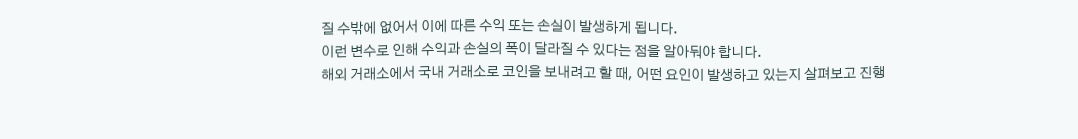질 수밖에 없어서 이에 따른 수익 또는 손실이 발생하게 됩니다.
이런 변수로 인해 수익과 손실의 폭이 달라질 수 있다는 점을 알아둬야 합니다.
해외 거래소에서 국내 거래소로 코인을 보내려고 할 때, 어떤 요인이 발생하고 있는지 살펴보고 진행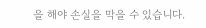을 해야 손실을 막을 수 있습니다.